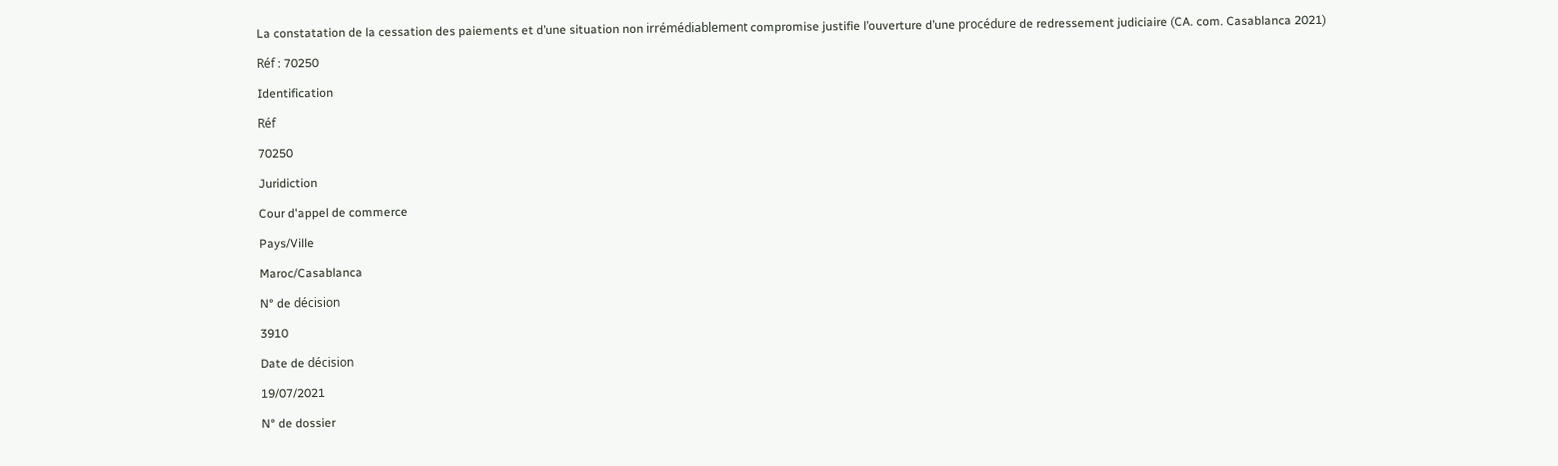La constatation de la cessation des paiements et d’une situation non irrémédiablement compromise justifie l’ouverture d’une procédure de redressement judiciaire (CA. com. Casablanca 2021)

Réf : 70250

Identification

Réf

70250

Juridiction

Cour d'appel de commerce

Pays/Ville

Maroc/Casablanca

N° de décision

3910

Date de décision

19/07/2021

N° de dossier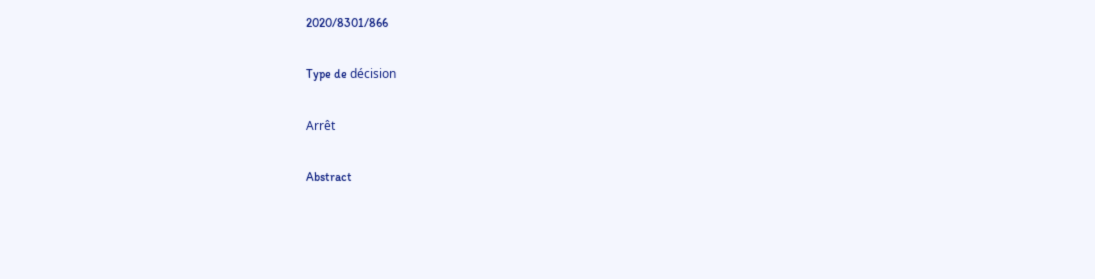2020/8301/866

Type de décision

Arrêt

Abstract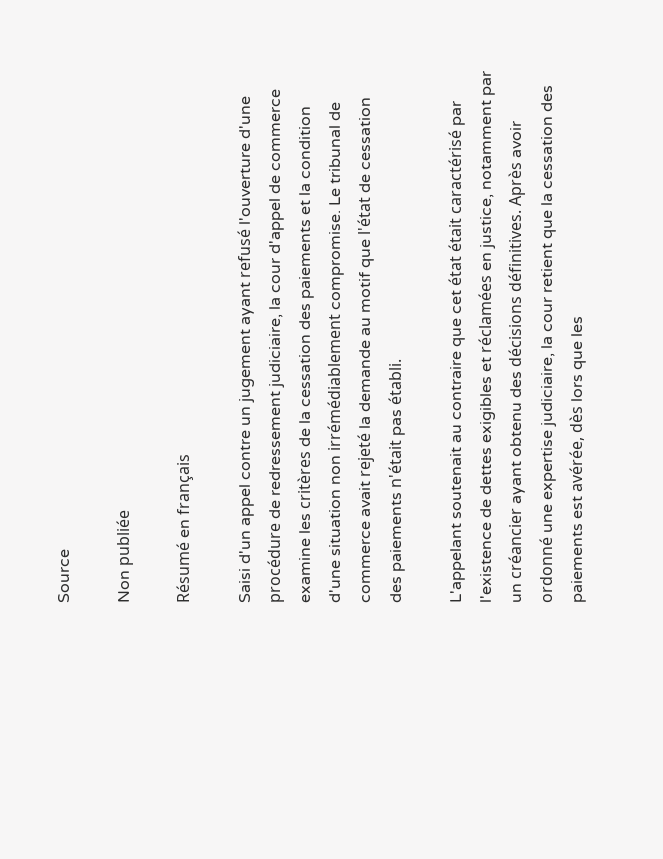Source

Non publiée

Résumé en français

Saisi d'un appel contre un jugement ayant refusé l'ouverture d'une procédure de redressement judiciaire, la cour d'appel de commerce examine les critères de la cessation des paiements et la condition d'une situation non irrémédiablement compromise. Le tribunal de commerce avait rejeté la demande au motif que l'état de cessation des paiements n'était pas établi.

L'appelant soutenait au contraire que cet état était caractérisé par l'existence de dettes exigibles et réclamées en justice, notamment par un créancier ayant obtenu des décisions définitives. Après avoir ordonné une expertise judiciaire, la cour retient que la cessation des paiements est avérée, dès lors que les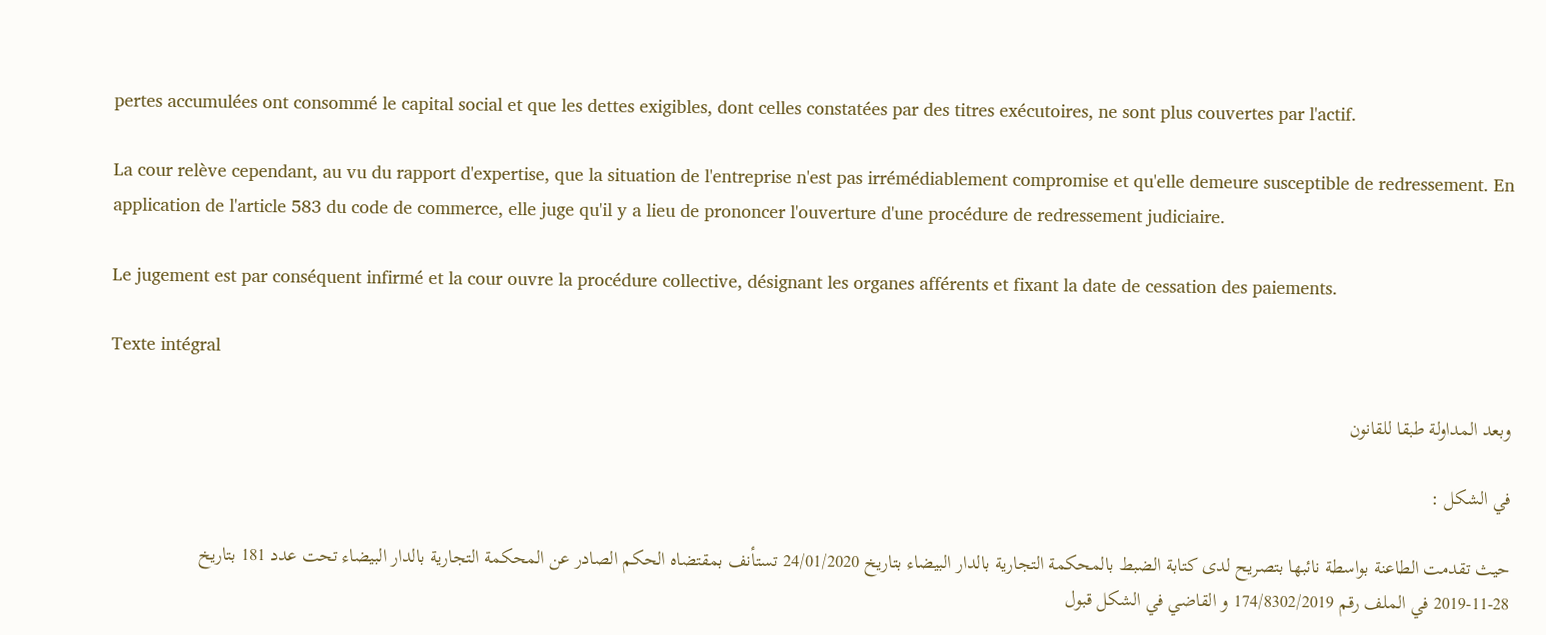pertes accumulées ont consommé le capital social et que les dettes exigibles, dont celles constatées par des titres exécutoires, ne sont plus couvertes par l'actif.

La cour relève cependant, au vu du rapport d'expertise, que la situation de l'entreprise n'est pas irrémédiablement compromise et qu'elle demeure susceptible de redressement. En application de l'article 583 du code de commerce, elle juge qu'il y a lieu de prononcer l'ouverture d'une procédure de redressement judiciaire.

Le jugement est par conséquent infirmé et la cour ouvre la procédure collective, désignant les organes afférents et fixant la date de cessation des paiements.

Texte intégral

وبعد المداولة طبقا للقانون

في الشكل :

حيث تقدمت الطاعنة بواسطة نائبها بتصريح لدى كتابة الضبط بالمحكمة التجارية بالدار البيضاء بتاريخ 24/01/2020 تستأنف بمقتضاه الحكم الصادر عن المحكمة التجارية بالدار البيضاء تحت عدد 181 بتاريخ 28-11-2019 في الملف رقم 174/8302/2019 و القاضي في الشكل قبول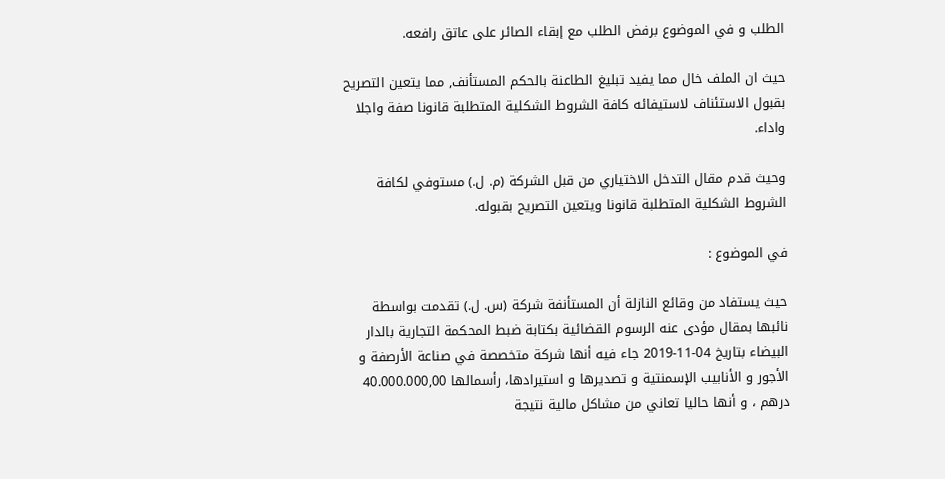الطلب و في الموضوع برفض الطلب مع إبقاء الصائر على عاتق رافعه.

حيث ان الملف خال مما يفيد تبليغ الطاعنة بالحكم المستأنف, مما يتعين التصريح بقبول الاستئناف لاستيفائه كافة الشروط الشكلية المتطلبة قانونا صفة واجلا واداء.

وحيث قدم مقال التدخل الاختياري من قبل الشركة (م. ل.) مستوفي لكافة الشروط الشكلية المتطلبة قانونا ويتعين التصريح بقبوله.

في الموضوع :

حيث يستفاد من وقائع النازلة أن المستأنفة شركة (س. ل.) تقدمت بواسطة نائبها بمقال مؤدى عنه الرسوم القضائية بكتابة ضبط المحكمة التجارية بالدار البيضاء بتاريخ 04-11-2019 جاء فيه أنها شركة متخصصة في صناعة الأرصفة و الأجور و الأنابيب الإسمنتية و تصديرها و استيرادها، رأسمالها 40.000.000,00 درهم ، و أنها حاليا تعاني من مشاكل مالية نتيجة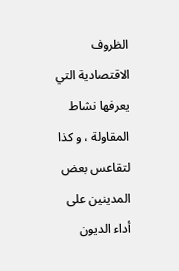الظروف الاقتصادية التي يعرفها نشاط المقاولة ، و كذا لتقاعس بعض المدينين على أداء الديون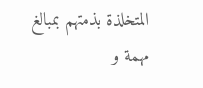المتخلذة بذمتهم بمبالغ مهمة و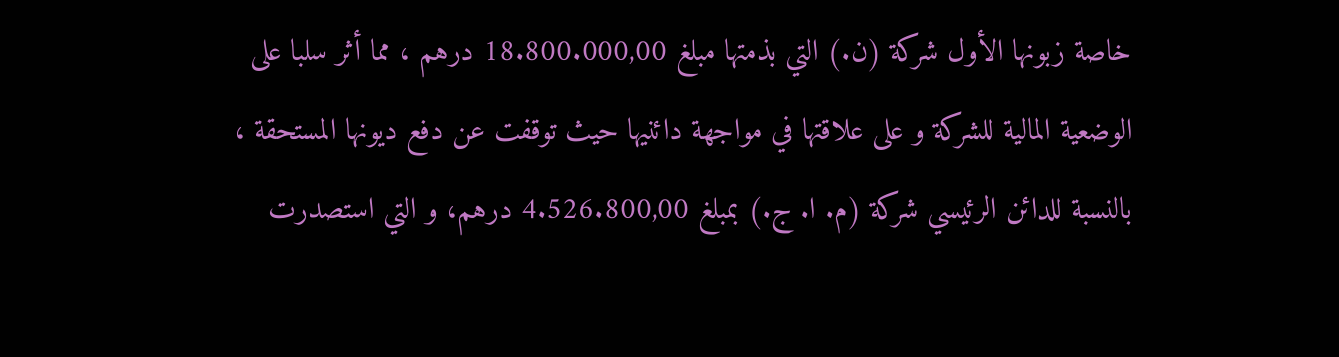خاصة زبونها الأول شركة (ن.) التي بذمتها مبلغ 18.800.000,00 درهم ، مما أثر سلبا على الوضعية المالية للشركة و على علاقتها في مواجهة دائنيها حيث توقفت عن دفع ديونها المستحقة ، بالنسبة للدائن الرئيسي شركة (م. ا. ج.) بمبلغ 4.526.800,00 درهم، و التي استصدرت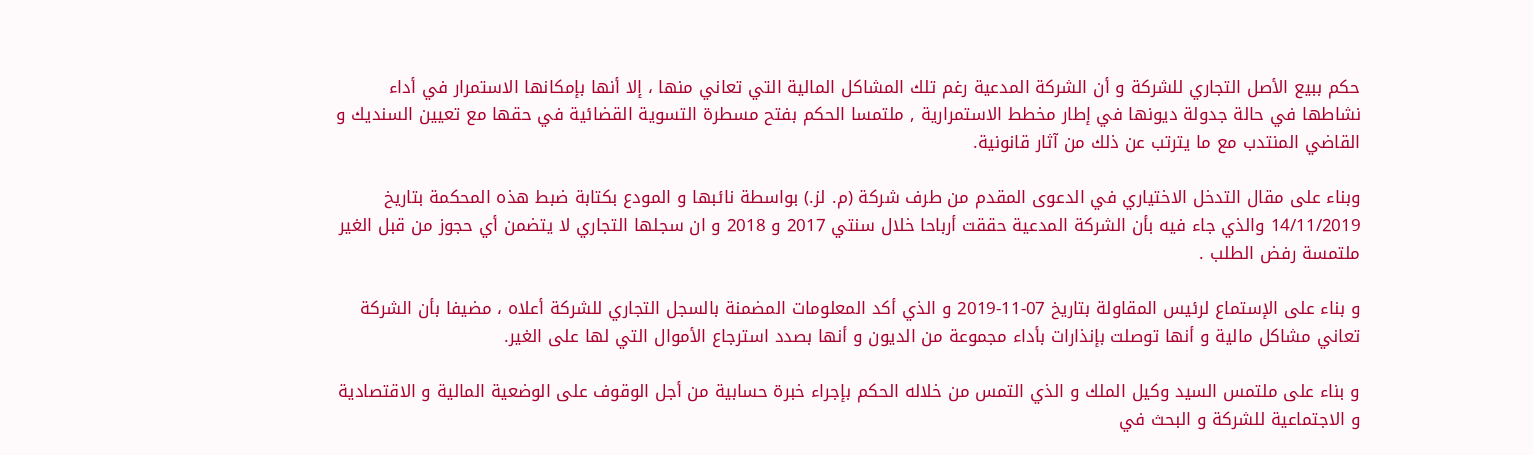حكم ببيع الأصل التجاري للشركة و أن الشركة المدعية رغم تلك المشاكل المالية التي تعاني منها ، إلا أنها بإمكانها الاستمرار في أداء نشاطها في حالة جدولة ديونها في إطار مخطط الاستمرارية , ملتمسا الحكم بفتح مسطرة التسوية القضائية في حقها مع تعيين السنديك و القاضي المنتدب مع ما يترتب عن ذلك من آثار قانونية.

وبناء على مقال التدخل الاختياري في الدعوى المقدم من طرف شركة (م. لز.) بواسطة نائبها و المودع بكتابة ضبط هذه المحكمة بتاريخ 14/11/2019 والذي جاء فيه بأن الشركة المدعية حققت أرباحا خلال سنتي 2017 و 2018 و ان سجلها التجاري لا يتضمن أي حجوز من قبل الغير ملتمسة رفض الطلب .

و بناء على الإستماع لرئيس المقاولة بتاريخ 07-11-2019 و الذي أكد المعلومات المضمنة بالسجل التجاري للشركة أعلاه ، مضيفا بأن الشركة تعاني مشاكل مالية و أنها توصلت بإنذارات بأداء مجموعة من الديون و أنها بصدد استرجاع الأموال التي لها على الغير.

و بناء على ملتمس السيد وكيل الملك و الذي التمس من خلاله الحكم بإجراء خبرة حسابية من أجل الوقوف على الوضعية المالية و الاقتصادية و الاجتماعية للشركة و البحث في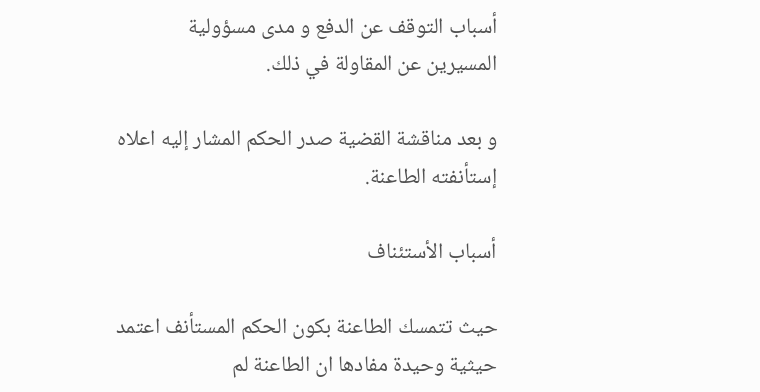أسباب التوقف عن الدفع و مدى مسؤولية المسيرين عن المقاولة في ذلك.

و بعد مناقشة القضية صدر الحكم المشار إليه اعلاه إستأنفته الطاعنة.

أسباب الأستئناف

حيث تتمسك الطاعنة بكون الحكم المستأنف اعتمد حيثية وحيدة مفادها ان الطاعنة لم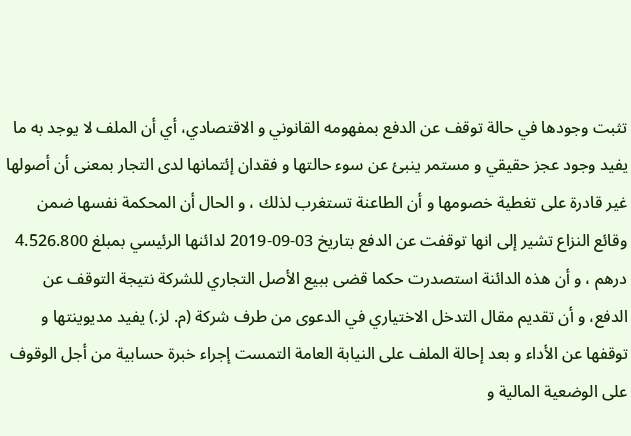تثبت وجودها في حالة توقف عن الدفع بمفهومه القانوني و الاقتصادي، أي أن الملف لا يوجد به ما يفيد وجود عجز حقيقي و مستمر ينبئ عن سوء حالتها و فقدان إئتمانها لدى التجار بمعنى أن أصولها غير قادرة على تغطية خصومها و أن الطاعنة تستغرب لذلك ، و الحال أن المحكمة نفسها ضمن وقائع النزاع تشير إلى انها توقفت عن الدفع بتاريخ 03-09-2019 لدائنها الرئيسي بمبلغ 4.526.800 درهم ، و أن هذه الدائنة استصدرت حكما قضى ببيع الأصل التجاري للشركة نتيجة التوقف عن الدفع، و أن تقديم مقال التدخل الاختياري في الدعوى من طرف شركة (م. لز.) يفيد مديوينتها و توقفها عن الأداء و بعد إحالة الملف على النيابة العامة التمست إجراء خبرة حسابية من أجل الوقوف على الوضعية المالية و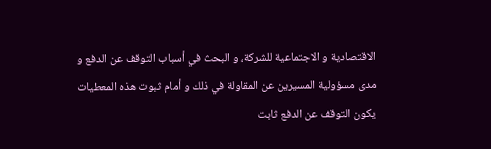الاقتصادية و الاجتماعية للشركة، و البحث في أسباب التوقف عن الدفع و مدى مسؤولية المسيرين عن المقاولة في ذلك و أمام ثبوت هذه المعطيات يكون التوقف عن الدفع ثابت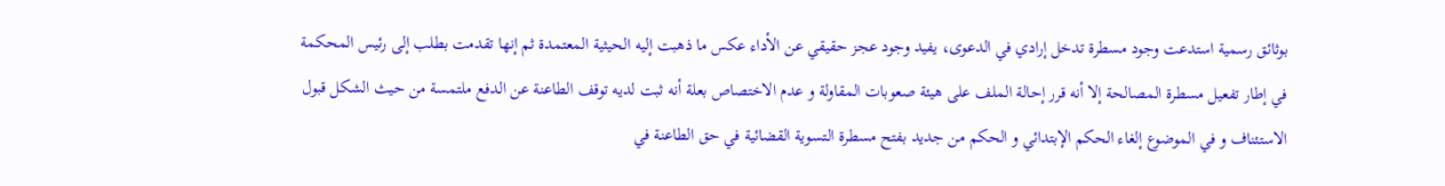بوثائق رسمية استدعت وجود مسطرة تدخل إرادي في الدعوى، يفيد وجود عجز حقيقي عن الأداء عكس ما ذهبت إليه الحيثية المعتمدة ثم إنها تقدمت بطلب إلى رئيس المحكمة في إطار تفعيل مسطرة المصالحة إلا أنه قرر إحالة الملف على هيئة صعوبات المقاولة و عدم الاختصاص بعلة أنه ثبت لديه توقف الطاعنة عن الدفع ملتمسة من حيث الشكل قبول الاستئناف و في الموضوع إلغاء الحكم الإبتدائي و الحكم من جديد بفتح مسطرة التسوية القضائية في حق الطاعنة في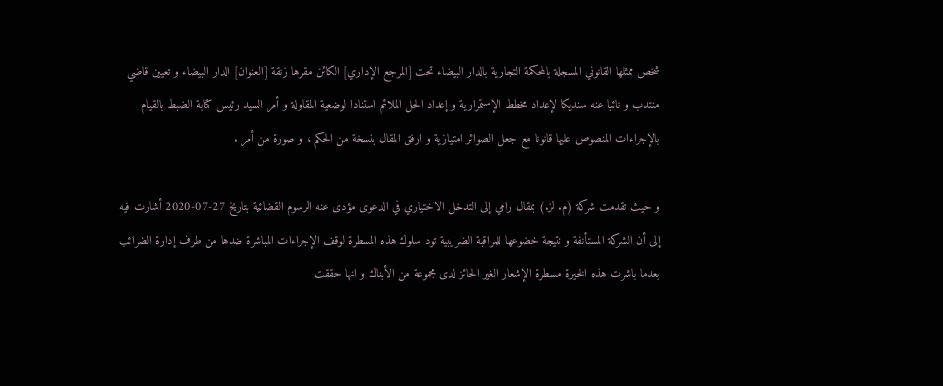شخص ممثلها القانوني المسجلة بالمحكمة التجارية بالدار البيضاء تحت [المرجع الإداري] الكائن مقرها زنقة [العنوان] الدار البيضاء و تعيين قاضي منتدب و نائبا عنه سنديكا لإعداد مخطط الإستمرارية و إعداد الحل الملائم استنادا لوضعية المقاولة و أمر السيد رئيس كتابة الضبط بالقيام بالإجراءات المنصوص عليها قانونا مع جعل الصوائر امتيازية و ارفق المقال بنسخة من الحكم ، و صورة من أمر .

و حيث تقدمت شركة (م. لز.) بمقال رامي إلى التدخل الاختياري في الدعوى مؤدى عنه الرسوم القضائية بتاريخ 27-07-2020 أشارت فيه إلى أن الشركة المستأنفة و نتيجة خضوعها للمراقبة الضريبية تود سلوك هذه المسطرة لوقف الإجراءات المباشرة ضدها من طرف إدارة الضرائب بعدما باشرت هذه الخيرة مسطرة الإشعار الغير الحائز لدى مجموعة من الأبناك و انها حققت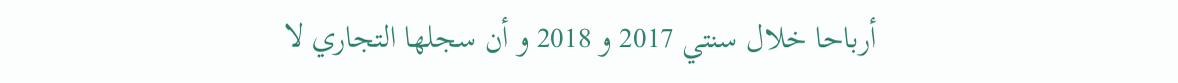أرباحا خلال سنتي 2017 و 2018 و أن سجلها التجاري لا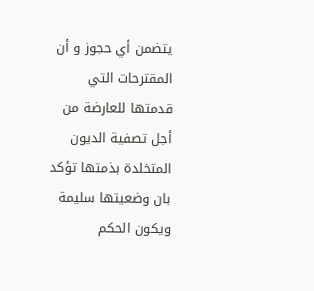يتضمن أي حجوز و أن المقترحات التي قدمتها للعارضة من أجل تصفية الديون المتخلدة بذمتها تؤكد بان وضعيتها سليمة ويكون الحكم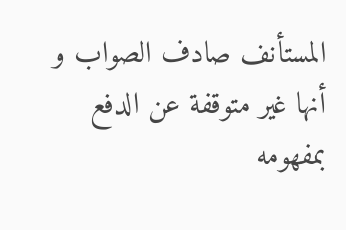المستأنف صادف الصواب و أنها غير متوقفة عن الدفع بمفهومه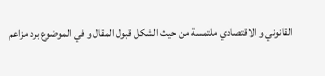القانوني و الاقتصادي ملتمسة من حيث الشكل قبول المقال و في الموضوع برد مزاعم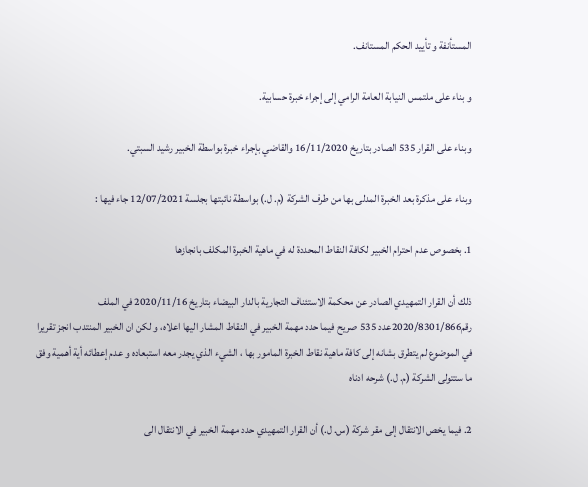المستأنفة و تأييد الحكم المستانف.

و بناء على ملتمس النيابة العامة الرامي إلى إجراء خبرة حسابية.

وبناء على القرار 535 الصادر بتاريخ 16/11/2020 والقاضي بإجراء خبرة بواسطة الخبير رشيد السبتي.

وبناء على مذكرة بعد الخبرة المدلى بها من طرف الشركة (م. ل.) بواسطة نائبتها بجلسة 12/07/2021 جاء فيها :

1. بخصوص عدم احترام الخبير لكافة النقاط المحددة له في ماهية الخبرة المكلف بانجازها

ذلك أن القرار التمهيدي الصادر عن محكمة الاستئناف التجارية بالدار البيضاء بتاريخ 2020/11/16 في الملف رقم2020/8301/866عدد 535 صريح فيما حدد مهمة الخبير في النقاط المشار اليها اعلاه، و لكن ان الخبير المنتدب انجز تقريرا في الموضوع لم يتطرق بشانه إلى كافة ماهية نقاط الخبرة المامور بها ، الشيء الذي يجدر معه استبعاده و عدم إعطائه أية أهمية وفق ما ستتولى الشركة (م. ل.) شرحه ادناه

2. فيما يخص الانتقال إلى مقر شركة (س. ل.) أن القرار التمهيدي حدد مهمة الخبير في الانتقال الى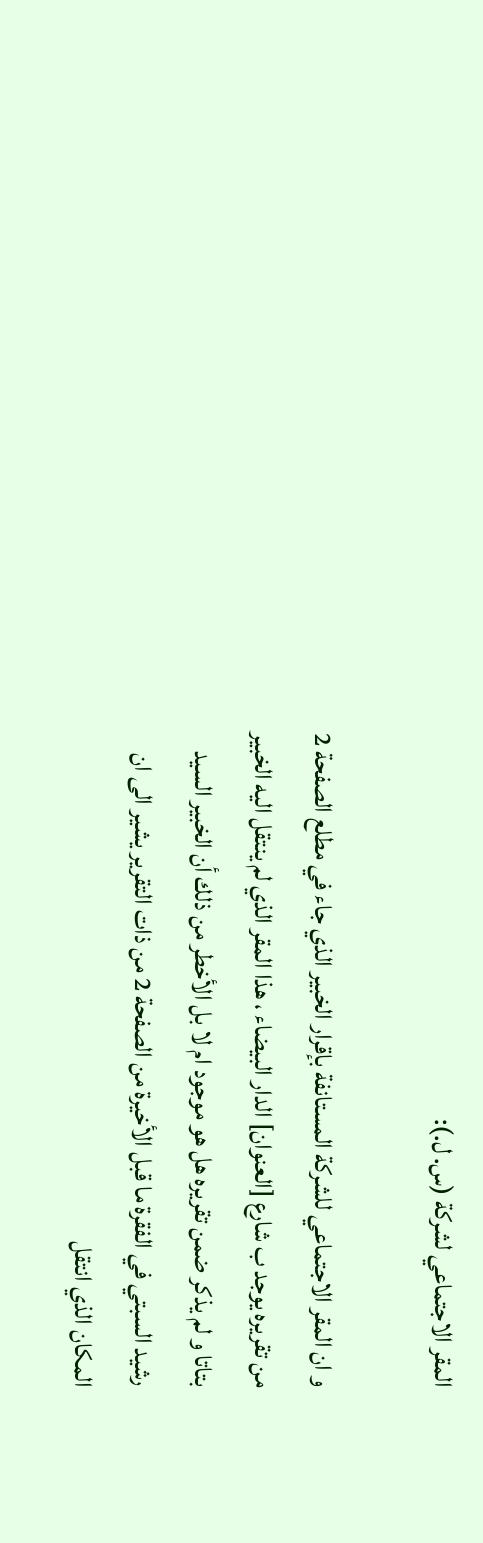المقر الاجتماعي لشركة (س. ل.):

و ان المقر الاجتماعي للشركة المستانفة بإقرار الخبير الذي جاء في مطلع الصفحة 2 من تقريره يوجد ب شارع [العنوان] الدار البيضاء ، هذا المقر الذي لم ينتقل اليه الخبير بتاتا و لم يذكر ضمن تقريره هل هو موجود ام لا بل الأخطر من ذلك أن الخبير السيد رشيد السبتي في الفقرة ما قبل الأخيرة من الصفحة 2 من ذات التقرير يشير الى ان المكان الذي انتقل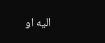اليه او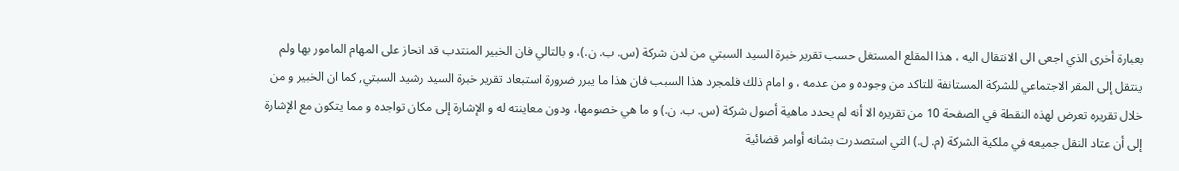بعبارة أخرى الذي اجعى الى الانتقال اليه ، هذا المقلع المستغل حسب تقرير خبرة السيد السبتي من لدن شركة (س. ب. ن.)، و بالتالي فان الخبير المنتدب قد انحاز على المهام المامور بها ولم ينتقل إلى المقر الاجتماعي للشركة المستانفة للتاكد من وجوده و من عدمه ، و امام ذلك فلمجرد هذا السبب فان هذا ما يبرر ضرورة استبعاد تقرير خبرة السيد رشيد السبتي, كما ان الخبير و من خلال تقريره تعرض لهذه النقطة في الصفحة 10 من تقريره الا أنه لم يحدد ماهية أصول شركة (س. ب. ن.) و ما هي خصومها، ودون معاينته له و الإشارة إلى مكان تواجده و مما يتكون مع الإشارة إلى أن عتاد النقل جميعه في ملكية الشركة (م. ل.) التي استصدرت بشانه أوامر قضائية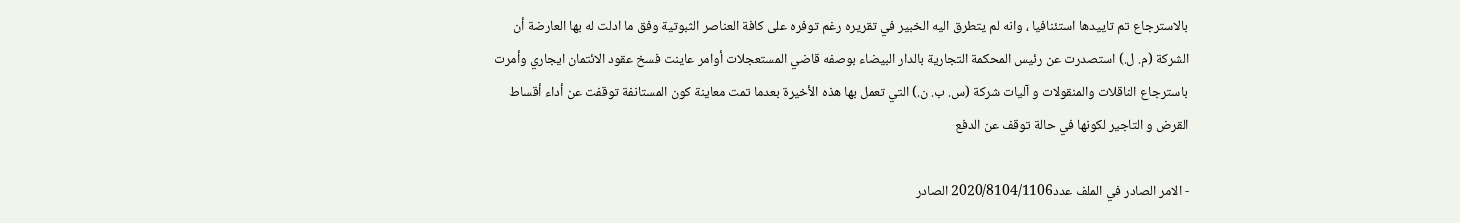بالاسترجاع تم تاییدها استئنافيا ، وانه لم يتطرق اليه الخبير في تقريره رغم توفره على كافة العناصر الثبوتية وفق ما ادلت له بها العارضة أن الشركة (م. ل.) استصدرت عن رئيس المحكمة التجارية بالدار البيضاء بوصفه قاضي المستعجلات أوامر عاينت فسخ عقود الائتمان ايجاري وأمرت باسترجاع الناقلات والمنقولات و آليات شركة (س. ب. ن.) التي تعمل بها هذه الأخيرة بعدما تمت معاينة كون المستانفة توقفت عن أداء أقساط القرض و التاجير لكونها في حالة توقف عن الدفع

- الامر الصادر في الملف عدد2020/8104/1106 الصادر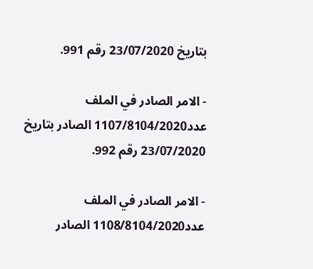بتاريخ 23/07/2020 رقم 991.

- الامر الصادر في الملف عدد1107/8104/2020 الصادر بتاريخ 23/07/2020 رقم 992.

- الامر الصادر في الملف عدد1108/8104/2020 الصادر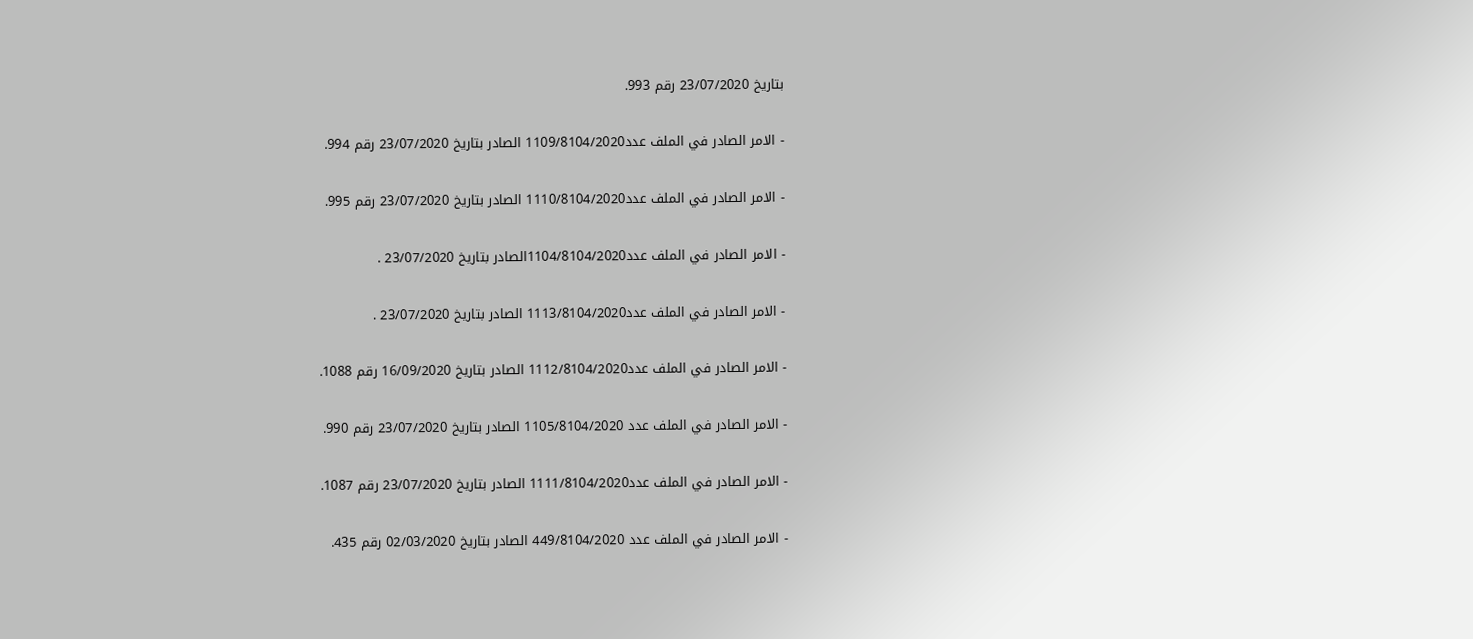بتاريخ 23/07/2020 رقم 993.

- الامر الصادر في الملف عدد1109/8104/2020 الصادر بتاريخ 23/07/2020 رقم 994.

- الامر الصادر في الملف عدد1110/8104/2020 الصادر بتاريخ 23/07/2020 رقم 995.

- الامر الصادر في الملف عدد1104/8104/2020الصادر بتاريخ 23/07/2020 .

- الامر الصادر في الملف عدد1113/8104/2020 الصادر بتاريخ 23/07/2020 .

- الامر الصادر في الملف عدد1112/8104/2020 الصادر بتاريخ 16/09/2020 رقم 1088.

- الامر الصادر في الملف عدد 1105/8104/2020 الصادر بتاريخ 23/07/2020 رقم 990.

- الامر الصادر في الملف عدد1111/8104/2020 الصادر بتاريخ 23/07/2020 رقم 1087.

- الامر الصادر في الملف عدد 449/8104/2020 الصادر بتاريخ 02/03/2020 رقم 435.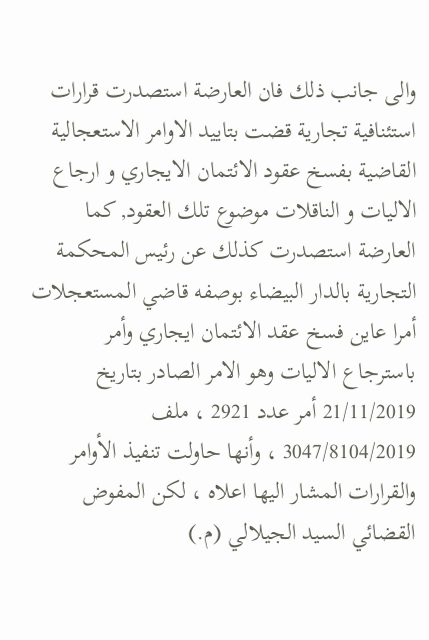والى جانب ذلك فان العارضة استصدرت قرارات استئنافية تجارية قضت بتاييد الاوامر الاستعجالية القاضية بفسخ عقود الائتمان الايجاري و ارجاع الاليات و الناقلات موضوع تلك العقود, كما العارضة استصدرت كذلك عن رئيس المحكمة التجارية بالدار البيضاء بوصفه قاضي المستعجلات أمرا عاين فسخ عقد الائتمان ايجاري وأمر باسترجاع الاليات وهو الامر الصادر بتاريخ 21/11/2019 أمر عدد 2921 ، ملف 3047/8104/2019 ، وأنها حاولت تنفيذ الأوامر والقرارات المشار اليها اعلاه ، لكن المفوض القضائي السيد الجيلالي (م.)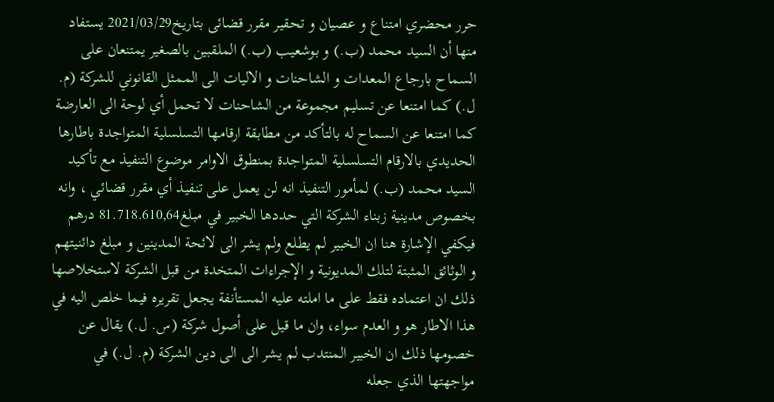حرر محضري امتناع و عصیان و تحقیر مقرر قضائی بتاریخ2021/03/29 يستفاد منها أن السيد محمد (ب.) و بوشعيب (ب.) الملقبين بالصغير يمتنعان على السماح بارجاع المعدات و الشاحنات و الاليات الى الممثل القانوني للشركة (م. ل.) كما امتنعا عن تسليم مجموعة من الشاحنات لا تحمل أي لوحة الى العارضة كما امتنعا عن السماح له بالتأكد من مطابقة ارقامها التسلسلية المتواجدة باطارها الحديدي بالارقام التسلسلية المتواجدة بمنطوق الاوامر موضوع التنفيذ مع تأكيد السيد محمد (ب.) لمأمور التنفيذ انه لن يعمل على تنفيذ أي مقرر قضائي ، وانه بخصوص مدينية زبناء الشركة التي حددها الخبير في مبلغ81.718.610,64 درهم فيكفي الإشارة هنا ان الخبير لم يطلع ولم يشر الى لائحة المدينين و مبلغ دائنيتهم و الوثائق المثبتة لتلك المديونية و الإجراءات المتخدة من قبل الشركة لاستخلاصها ذلك ان اعتماده فقط على ما املته عليه المستأنفة يجعل تقريره فيما خلص اليه في هذا الاطار هو و العدم سواء، وان ما قيل على أصول شركة (س. ل.) يقال عن خصومها ذلك ان الخبير المنتدب لم يشر الى الى دين الشركة (م. ل.) في مواجهتها الذي جعله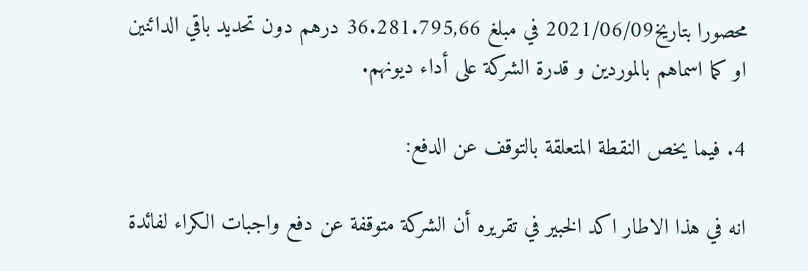محصورا بتاريخ2021/06/09 في مبلغ 36.281.795,66 درهم دون تحديد باقي الدائنين او كما اسماهم بالموردين و قدرة الشركة على أداء دیونهم.

4. فيما يخص النقطة المتعلقة بالتوقف عن الدفع:

انه في هذا الاطار اكد الخبير في تقريره أن الشركة متوقفة عن دفع واجبات الكراء لفائدة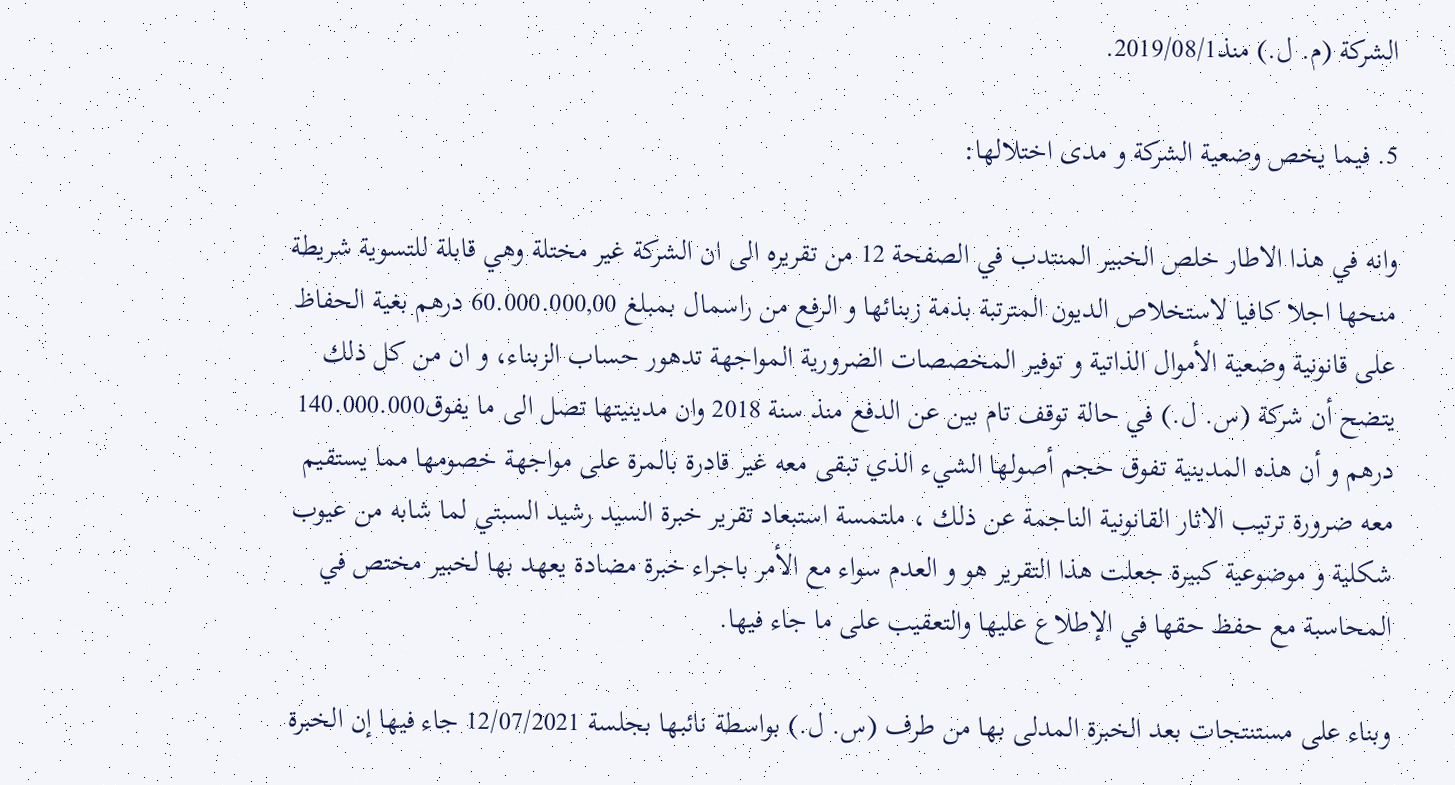الشركة (م. ل.) منذ2019/08/1.

5. فيما يخص وضعية الشركة و مدی اختلالها:

وانه في هذا الاطار خلص الخبير المنتدب في الصفحة 12 من تقريره الى ان الشركة غير مختلة وهي قابلة للتسوية شريطة منحها اجلا كافيا لاستخلاص الديون المترتبة بذمة زبنائها و الرفع من راسمال بمبلغ 60.000.000,00 درهم بغية الحفاظ على قانونية وضعية الأموال الذاتية و توفير المخصصات الضرورية المواجهة تدهور حساب الزبناء، و ان من كل ذلك يتضح أن شركة (س. ل.) في حالة توقف تام بين عن الدفع منذ سنة 2018 وان مدینیتها تصل الى ما يفوق140.000.000 درهم و أن هذه المدينية تفوق حجم أصولها الشيء الذي تبقى معه غير قادرة بالمرة على مواجهة خصومها مما يستقيم معه ضرورة ترتيب الاثار القانونية الناجمة عن ذلك ، ملتمسة استبعاد تقرير خبرة السيد رشيد السبتي لما شابه من عيوب شكلية و موضوعية كبيرة جعلت هذا التقرير هو و العدم سواء مع الأمر باجراء خبرة مضادة يعهد بها لخبير مختص في المحاسبة مع حفظ حقها في الإطلاع عليها والتعقيب على ما جاء فيها.

وبناء على مستنتجات بعد الخبرة المدلى بها من طرف (س. ل.) بواسطة نائبها بجلسة 12/07/2021 جاء فيها إن الخبرة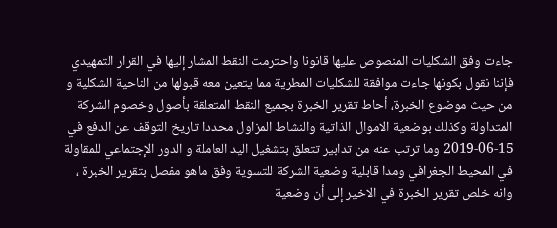جاءت وفق الشكليات المنصوص عليها قانونا واحترمت النقط المشار إليها في القرار التمهيدي فإننا نقول بكونها جاءت موافقة للشكليات المطرية مما يتعين معه قبولها من الناحية الشكلية و من حيث موضوع الخبرة، أحاط تقرير الخبرة بجميع النقط المتعلقة بأصول وخصوم الشركة المتداولة وكذلك بوضعية الاموال الذاتية والنشاط المزاول محددا تاریخ التوقف عن الدفع في 15-06-2019 وما ترتب عنه من تدابیر تتعلق بتشغيل اليد العاملة و الدور الإجتماعي للمقاولة في المحيط الجغرافي ومدا قابلية وضعية الشركة للتسوية وفق ماهو مفصل بتقرير الخبرة ، وانه خلص تقرير الخبرة في الاخير إلى أن وضعية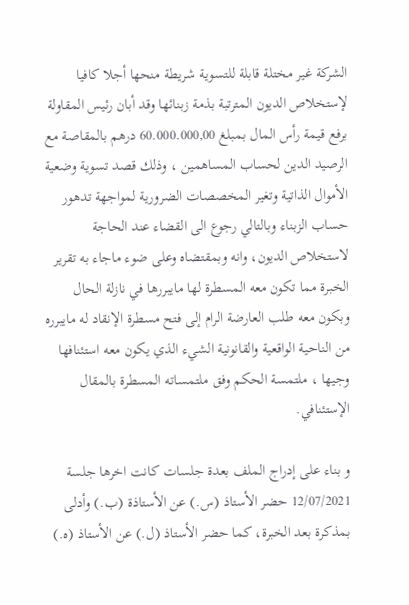الشركة غير مختلة قابلة للتسوية شريطة منحها أجلا كافيا لإستخلاص الديون المترتبة بذمة زبنائها وقد أبان رئيس المقاولة برفع قيمة رأس المال بمبلغ 60.000.000,00 درهم بالمقاصة مع الرصيد الدين لحساب المساهمين ، وذلك قصد تسوية وضعية الأموال الذاتية وتغير المخصصات الضرورية لمواجهة تدهور حساب الزبناء وبالتالي رجوع الى القضاء عند الحاجة لاستخلاص الديون، وانه وبمقتضاه وعلى ضوء ماجاء به تقرير الخبرة مما تكون معه المسطرة لها مايبررها في نازلة الحال وبكون معه طلب العارضة الرام إلى فتح مسطرة الإنقاد له مايبرره من الناحية الواقعية والقانونية الشيء الذي يكون معه استئنافها وجيها ، ملتمسة الحكم وفق ملتمساته المسطرة بالمقال الإستئنافي.

و بناء على إدراج الملف بعدة جلسات كانت اخرها جلسة 12/07/2021 حضر الأستاذ (س.) عن الأستاذة (ب.) وأدلى بمذكرة بعد الخبرة، كما حضر الأستاذ (ل.) عن الأستاذ (ه.)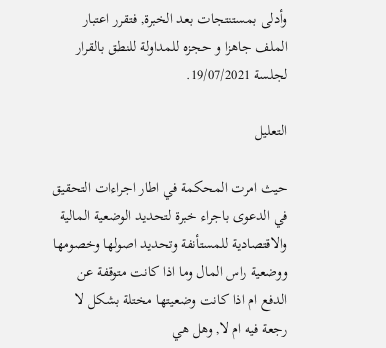وأدلى بمستنتجات بعد الخبرة, فتقرر اعتبار الملف جاهزا و حجزه للمداولة للنطق بالقرار لجلسة 19/07/2021.

التعليل

حيث امرت المحكمة في اطار اجراءات التحقيق في الدعوى باجراء خبرة لتحديد الوضعية المالية والاقتصادية للمستأنفة وتحديد اصولها وخصومها ووضعية راس المال وما اذا كانت متوقفة عن الدفع ام اذا كانت وضعيتها مختلة بشكل لا رجعة فيه ام لا, وهل هي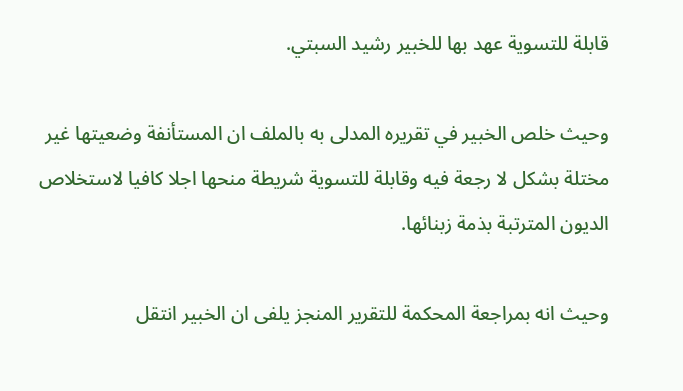قابلة للتسوية عهد بها للخبير رشيد السبتي.

وحيث خلص الخبير في تقريره المدلى به بالملف ان المستأنفة وضعيتها غير مختلة بشكل لا رجعة فيه وقابلة للتسوية شريطة منحها اجلا كافيا لاستخلاص الديون المترتبة بذمة زبنائها.

وحيث انه بمراجعة المحكمة للتقرير المنجز يلفى ان الخبير انتقل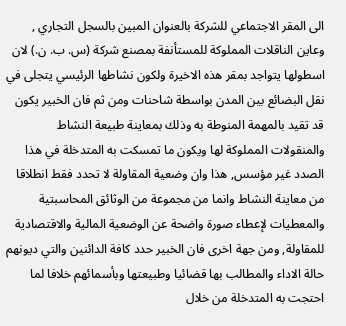الى المقر الاجتماعي للشركة بالعنوان المبين بالسجل التجاري , وعاين الناقلات المملوكة للمستأنفة بمصنع شركة (س. ب. ن.) لان اسطولها يتواجد بمقر هذه الاخيرة ولكون نشاطها الرئيسي يتجلى في نقل البضائع بين المدن بواسطة شاحنات ومن ثم فان الخبير يكون قد تقيد بالمهمة المنوطة به وذلك بمعاينة طبيعة النشاط والمنقولات المملوكة لها ويكون ما تمسكت به المتدخلة في هذا الصدد غير مؤسس, هذا وان وضعية المقاولة لا تحدد فقط انطلاقا من معاينة النشاط وانما من مجموعة من الوثائق المحاسبتية والمعطيات لإعطاء صورة واضحة عن الوضعية المالية والاقتصادية للمقاولة, ومن جهة اخرى فان الخبير حدد كافة الدائنين والتي ديونهم حالة الاداء والمطالب بها قضائيا وطبيعتها وبأسمائهم خلافا لما احتجت به المتدخلة من خلال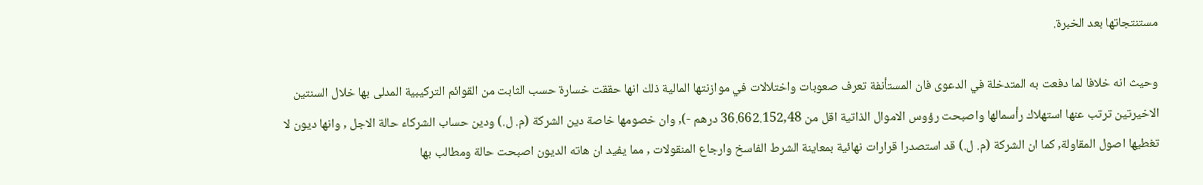مستنتجاتها بعد الخبرة.

وحيث انه خلافا لما دفعت به المتدخلة في الدعوى فان المستأنفة تعرف صعوبات واختلالات في موازنتها المالية ذلك انها حققت خسارة حسب الثابت من القوائم التركيبية المدلى بها خلال السنتين الاخيرتين ترتب عنها استهلاك رأسمالها واصبحت رؤوس الاموال الذاتية اقل من 36.662.152,48 درهم -), وان خصومها خاصة دين الشركة (م. ل.) ودين حساب الشركاء حالة الاجل , وانها ديون لا تغطيها اصول المقاولة, كما ان الشركة (م. ل.) قد استصدرا قرارات نهائية بمعاينة الشرط الفاسخ وارجاع المنقولات , مما يفيد ان هاته الديون اصبحت حالة ومطالب بها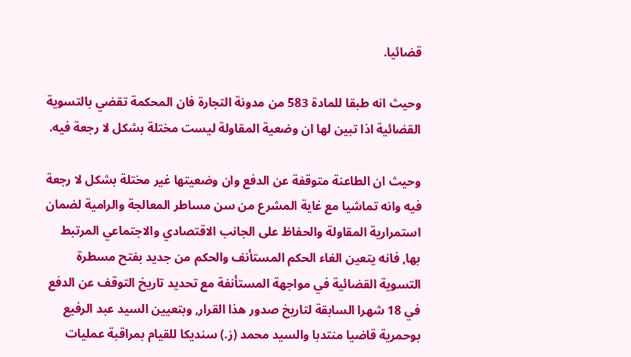قضائيا.

وحيث انه طبقا للمادة 583 من مدونة التجارة فان المحكمة تقضي بالتسوية القضائية اذا تبين لها ان وضعية المقاولة ليست مختلة بشكل لا رجعة فيه.

وحيث ان الطاعنة متوقفة عن الدفع وان وضعيتها غير مختلة بشكل لا رجعة فيه وانه تماشيا مع غاية المشرع من سن مساطر المعالجة والرامية لضمان استمرارية المقاولة والحفاظ على الجانب الاقتصادي والاجتماعي المرتبط بها, فانه يتعين الغاء الحكم المستأنف والحكم من جديد بفتح مسطرة التسوية القضائية في مواجهة المستأنفة مع تحديد تاريخ التوقف عن الدفع في 18 شهرا السابقة لتاريخ صدور هذا القرار, وبتعيين السيد عبد الرفيع بوحمرية قاضيا منتدبا والسيد محمد (ز.) سنديكا للقيام بمراقبة عمليات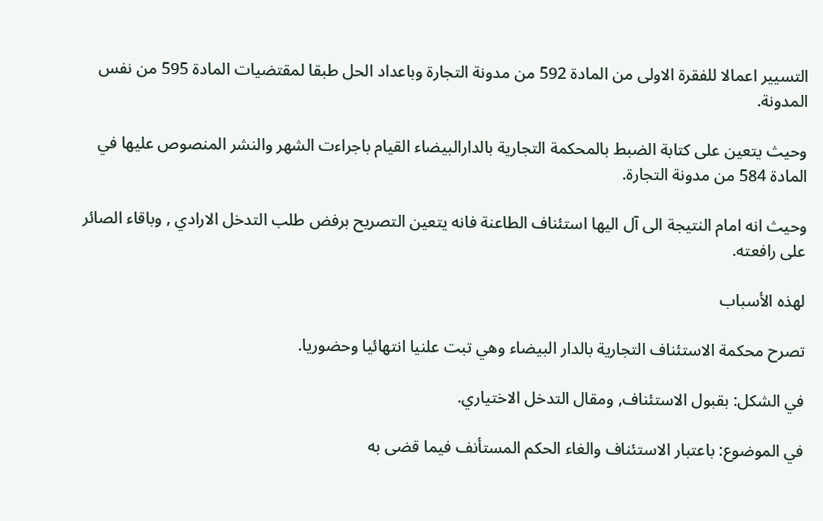التسيير اعمالا للفقرة الاولى من المادة 592 من مدونة التجارة وباعداد الحل طبقا لمقتضيات المادة 595 من نفس المدونة.

وحيث يتعين على كتابة الضبط بالمحكمة التجارية بالدارالبيضاء القيام باجراءت الشهر والنشر المنصوص عليها في المادة 584 من مدونة التجارة.

وحيث انه امام النتيجة الى آل اليها استئناف الطاعنة فانه يتعين التصريح برفض طلب التدخل الارادي , وباقاء الصائر على رافعته.

لهذه الأسباب

تصرح محكمة الاستئناف التجارية بالدار البيضاء وهي تبت علنيا انتهائيا وحضوريا.

في الشكل: بقبول الاستئناف, ومقال التدخل الاختياري.

في الموضوع: باعتبار الاستئناف والغاء الحكم المستأنف فيما قضى به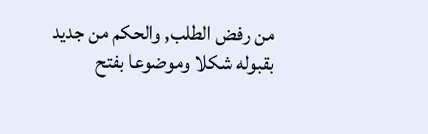من رفض الطلب, والحكم من جديد بقبوله شكلا وموضوعا بفتح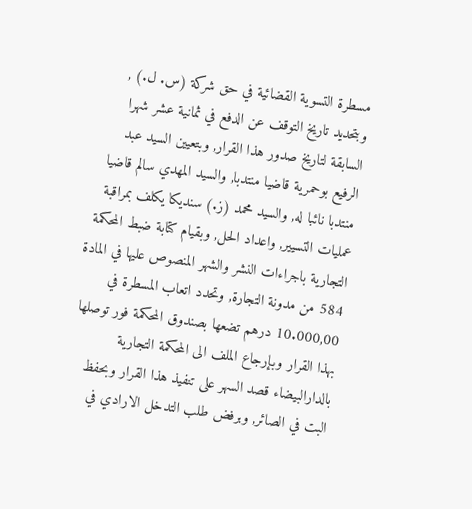مسطرة التسوية القضائية في حق شركة (س. ل.) , وبتحديد تاريخ التوقف عن الدفع في ثمانية عشر شهرا السابقة لتاريخ صدور هذا القرار, وبتعيين السيد عبد الرفيع بوحمرية قاضيا منتدبا, والسيد المهدي سالم قاضيا منتدبا نائبا له, والسيد محمد (ز.) سنديكا يكلف بمراقبة عمليات التسيير, واعداد الحل, وبقيام كتابة ضبط المحكمة التجارية باجراءات النشر والشهر المنصوص عليها في المادة 584 من مدونة التجارة, وتحدد اتعاب المسطرة في 10.000,00 درهم تضعها بصندوق المحكمة فور توصلها بهذا القرار وبإرجاع الملف الى المحكمة التجارية بالدارالبيضاء قصد السهر على تنفيذ هذا القرار وبحفظ البت في الصائر, وبرفض طلب التدخل الارادي في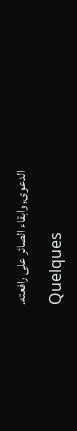الدعوى, وابقاء الصائر على رافعته.

Quelques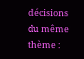décisions du même thème :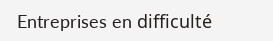Entreprises en difficulté